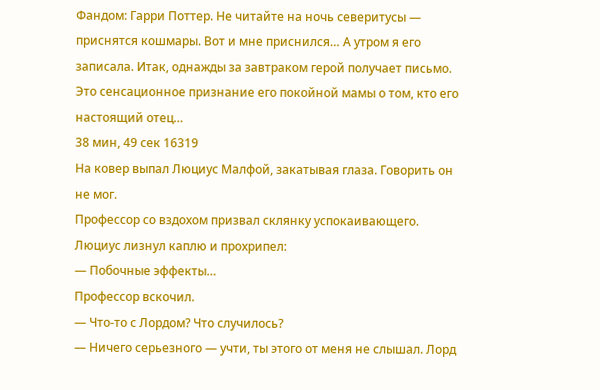Фандом: Гарри Поттер. Не читайте на ночь северитусы — приснятся кошмары. Вот и мне приснился… А утром я его записала. Итак, однажды за завтраком герой получает письмо. Это сенсационное признание его покойной мамы о том, кто его настоящий отец…
38 мин, 49 сек 16319
На ковер выпал Люциус Малфой, закатывая глаза. Говорить он не мог.
Профессор со вздохом призвал склянку успокаивающего.
Люциус лизнул каплю и прохрипел:
— Побочные эффекты…
Профессор вскочил.
— Что-то с Лордом? Что случилось?
— Ничего серьезного — учти, ты этого от меня не слышал. Лорд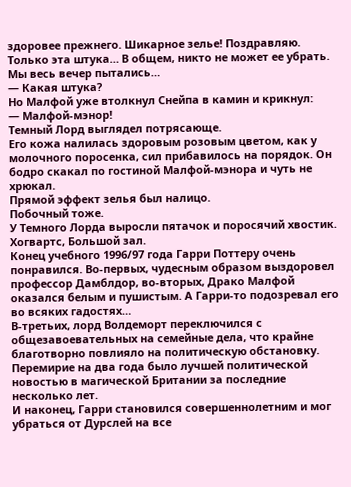здоровее прежнего. Шикарное зелье! Поздравляю. Только эта штука… В общем, никто не может ее убрать. Мы весь вечер пытались…
— Какая штука?
Но Малфой уже втолкнул Снейпа в камин и крикнул:
— Малфой-мэнор!
Темный Лорд выглядел потрясающе.
Его кожа налилась здоровым розовым цветом, как у молочного поросенка, сил прибавилось на порядок. Он бодро скакал по гостиной Малфой-мэнора и чуть не хрюкал.
Прямой эффект зелья был налицо.
Побочный тоже.
У Темного Лорда выросли пятачок и поросячий хвостик.
Хогвартс, Большой зал.
Конец учебного 1996/97 года Гарри Поттеру очень понравился. Во-первых, чудесным образом выздоровел профессор Дамблдор, во-вторых, Драко Малфой оказался белым и пушистым. А Гарри-то подозревал его во всяких гадостях…
В-третьих, лорд Волдеморт переключился с общезавоевательных на семейные дела, что крайне благотворно повлияло на политическую обстановку. Перемирие на два года было лучшей политической новостью в магической Британии за последние несколько лет.
И наконец, Гарри становился совершеннолетним и мог убраться от Дурслей на все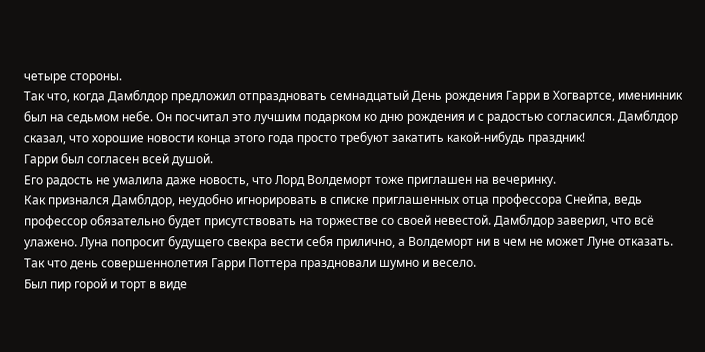четыре стороны.
Так что, когда Дамблдор предложил отпраздновать семнадцатый День рождения Гарри в Хогвартсе, именинник был на седьмом небе. Он посчитал это лучшим подарком ко дню рождения и с радостью согласился. Дамблдор сказал, что хорошие новости конца этого года просто требуют закатить какой-нибудь праздник!
Гарри был согласен всей душой.
Его радость не умалила даже новость, что Лорд Волдеморт тоже приглашен на вечеринку.
Как признался Дамблдор, неудобно игнорировать в списке приглашенных отца профессора Снейпа, ведь профессор обязательно будет присутствовать на торжестве со своей невестой. Дамблдор заверил, что всё улажено. Луна попросит будущего свекра вести себя прилично, а Волдеморт ни в чем не может Луне отказать.
Так что день совершеннолетия Гарри Поттера праздновали шумно и весело.
Был пир горой и торт в виде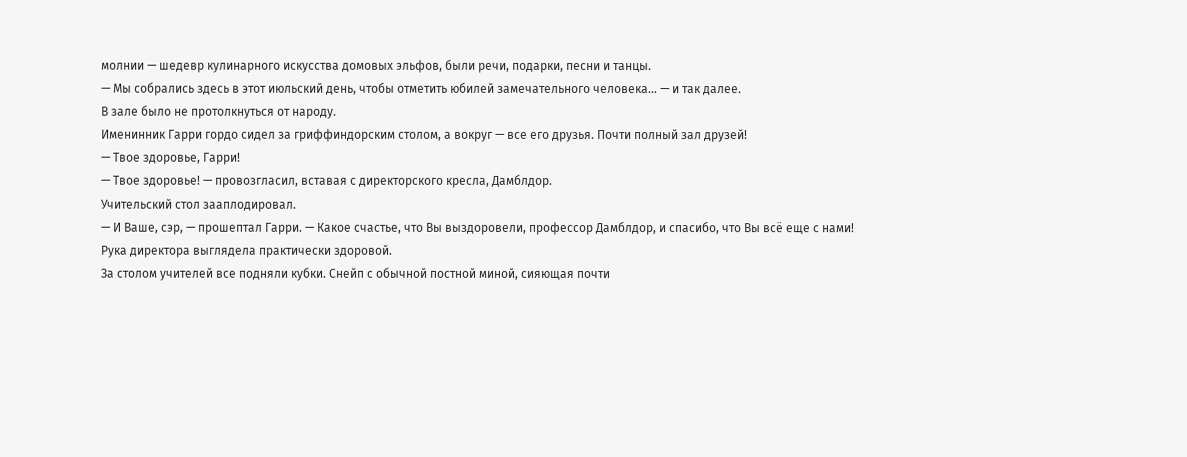молнии — шедевр кулинарного искусства домовых эльфов, были речи, подарки, песни и танцы.
— Мы собрались здесь в этот июльский день, чтобы отметить юбилей замечательного человека… — и так далее.
В зале было не протолкнуться от народу.
Именинник Гарри гордо сидел за гриффиндорским столом, а вокруг — все его друзья. Почти полный зал друзей!
— Твое здоровье, Гарри!
— Твое здоровье! — провозгласил, вставая с директорского кресла, Дамблдор.
Учительский стол зааплодировал.
— И Ваше, сэр, — прошептал Гарри. — Какое счастье, что Вы выздоровели, профессор Дамблдор, и спасибо, что Вы всё еще с нами!
Рука директора выглядела практически здоровой.
За столом учителей все подняли кубки. Снейп с обычной постной миной, сияющая почти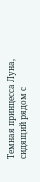Темная принцесса Луна, сидящий рядом с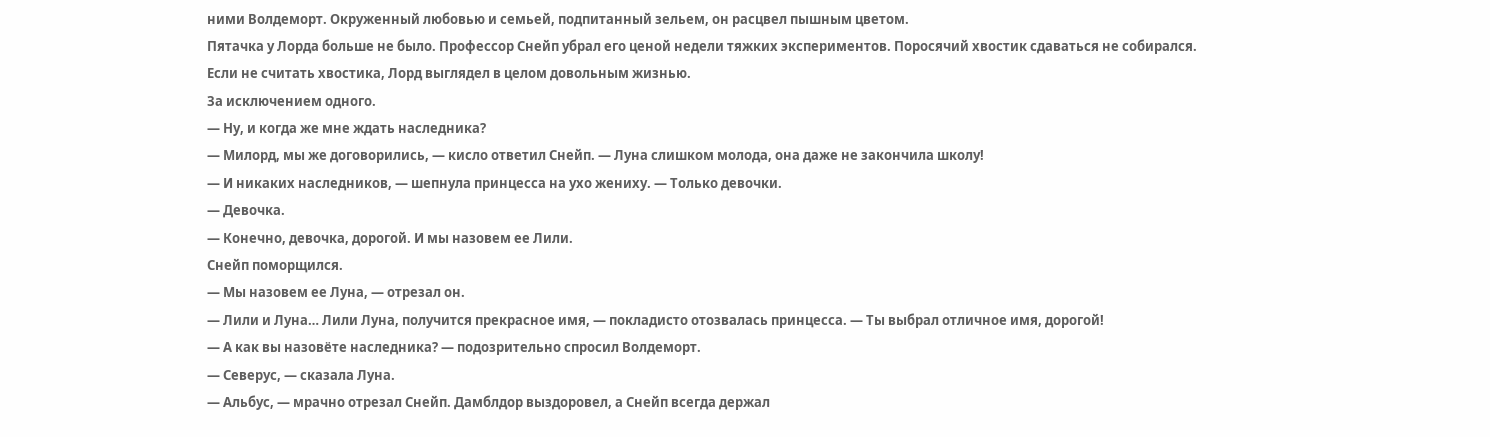ними Волдеморт. Окруженный любовью и семьей, подпитанный зельем, он расцвел пышным цветом.
Пятачка у Лорда больше не было. Профессор Снейп убрал его ценой недели тяжких экспериментов. Поросячий хвостик сдаваться не собирался.
Если не считать хвостика, Лорд выглядел в целом довольным жизнью.
За исключением одного.
— Ну, и когда же мне ждать наследника?
— Милорд, мы же договорились, — кисло ответил Снейп. — Луна слишком молода, она даже не закончила школу!
— И никаких наследников, — шепнула принцесса на ухо жениху. — Только девочки.
— Девочка.
— Конечно, девочка, дорогой. И мы назовем ее Лили.
Снейп поморщился.
— Мы назовем ее Луна, — отрезал он.
— Лили и Луна… Лили Луна, получится прекрасное имя, — покладисто отозвалась принцесса. — Ты выбрал отличное имя, дорогой!
— А как вы назовёте наследника? — подозрительно спросил Волдеморт.
— Северус, — сказала Луна.
— Альбус, — мрачно отрезал Снейп. Дамблдор выздоровел, а Снейп всегда держал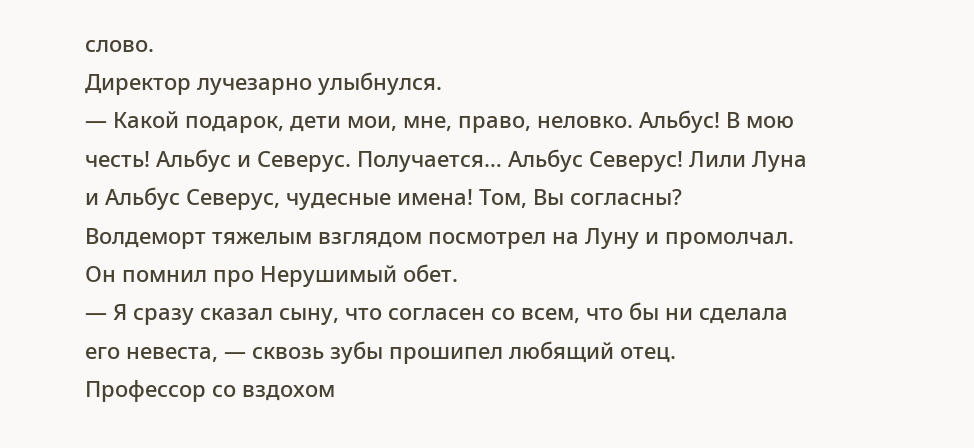слово.
Директор лучезарно улыбнулся.
— Какой подарок, дети мои, мне, право, неловко. Альбус! В мою честь! Альбус и Северус. Получается… Альбус Северус! Лили Луна и Альбус Северус, чудесные имена! Том, Вы согласны?
Волдеморт тяжелым взглядом посмотрел на Луну и промолчал. Он помнил про Нерушимый обет.
— Я сразу сказал сыну, что согласен со всем, что бы ни сделала его невеста, — сквозь зубы прошипел любящий отец.
Профессор со вздохом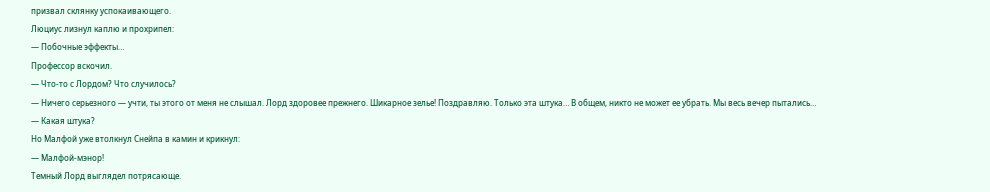призвал склянку успокаивающего.
Люциус лизнул каплю и прохрипел:
— Побочные эффекты…
Профессор вскочил.
— Что-то с Лордом? Что случилось?
— Ничего серьезного — учти, ты этого от меня не слышал. Лорд здоровее прежнего. Шикарное зелье! Поздравляю. Только эта штука… В общем, никто не может ее убрать. Мы весь вечер пытались…
— Какая штука?
Но Малфой уже втолкнул Снейпа в камин и крикнул:
— Малфой-мэнор!
Темный Лорд выглядел потрясающе.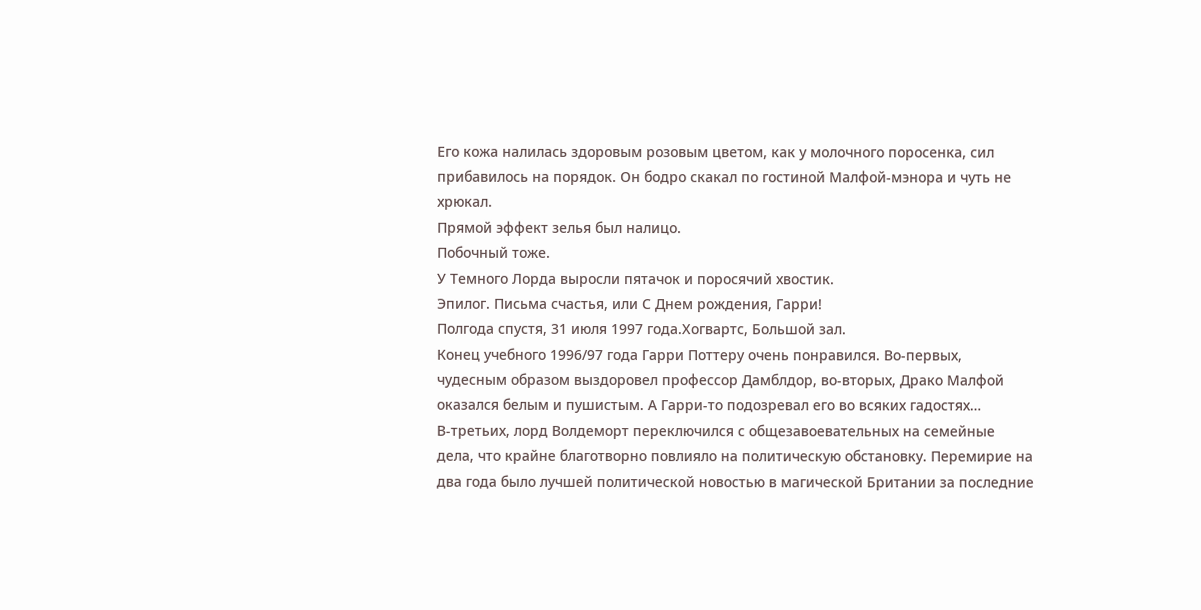Его кожа налилась здоровым розовым цветом, как у молочного поросенка, сил прибавилось на порядок. Он бодро скакал по гостиной Малфой-мэнора и чуть не хрюкал.
Прямой эффект зелья был налицо.
Побочный тоже.
У Темного Лорда выросли пятачок и поросячий хвостик.
Эпилог. Письма счастья, или С Днем рождения, Гарри!
Полгода спустя, 31 июля 1997 года.Хогвартс, Большой зал.
Конец учебного 1996/97 года Гарри Поттеру очень понравился. Во-первых, чудесным образом выздоровел профессор Дамблдор, во-вторых, Драко Малфой оказался белым и пушистым. А Гарри-то подозревал его во всяких гадостях…
В-третьих, лорд Волдеморт переключился с общезавоевательных на семейные дела, что крайне благотворно повлияло на политическую обстановку. Перемирие на два года было лучшей политической новостью в магической Британии за последние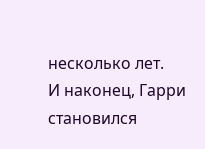несколько лет.
И наконец, Гарри становился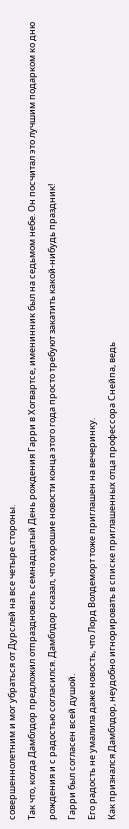совершеннолетним и мог убраться от Дурслей на все четыре стороны.
Так что, когда Дамблдор предложил отпраздновать семнадцатый День рождения Гарри в Хогвартсе, именинник был на седьмом небе. Он посчитал это лучшим подарком ко дню рождения и с радостью согласился. Дамблдор сказал, что хорошие новости конца этого года просто требуют закатить какой-нибудь праздник!
Гарри был согласен всей душой.
Его радость не умалила даже новость, что Лорд Волдеморт тоже приглашен на вечеринку.
Как признался Дамблдор, неудобно игнорировать в списке приглашенных отца профессора Снейпа, ведь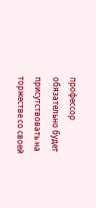профессор обязательно будет присутствовать на торжестве со своей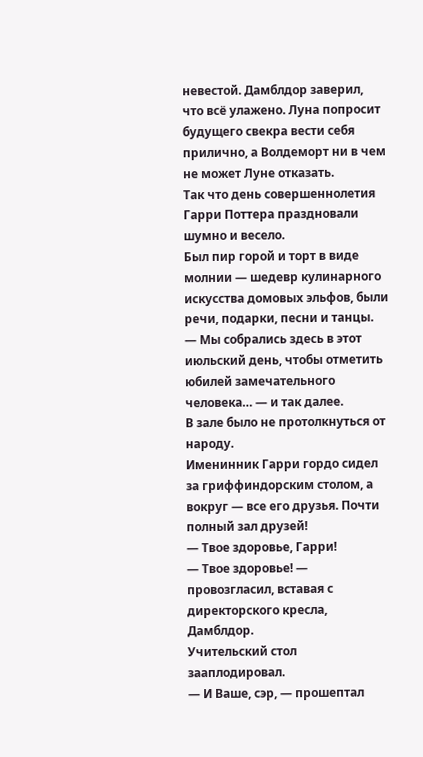невестой. Дамблдор заверил, что всё улажено. Луна попросит будущего свекра вести себя прилично, а Волдеморт ни в чем не может Луне отказать.
Так что день совершеннолетия Гарри Поттера праздновали шумно и весело.
Был пир горой и торт в виде молнии — шедевр кулинарного искусства домовых эльфов, были речи, подарки, песни и танцы.
— Мы собрались здесь в этот июльский день, чтобы отметить юбилей замечательного человека… — и так далее.
В зале было не протолкнуться от народу.
Именинник Гарри гордо сидел за гриффиндорским столом, а вокруг — все его друзья. Почти полный зал друзей!
— Твое здоровье, Гарри!
— Твое здоровье! — провозгласил, вставая с директорского кресла, Дамблдор.
Учительский стол зааплодировал.
— И Ваше, сэр, — прошептал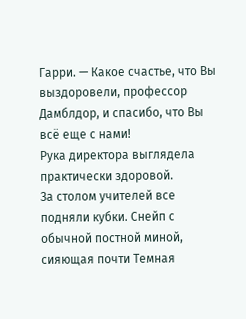Гарри. — Какое счастье, что Вы выздоровели, профессор Дамблдор, и спасибо, что Вы всё еще с нами!
Рука директора выглядела практически здоровой.
За столом учителей все подняли кубки. Снейп с обычной постной миной, сияющая почти Темная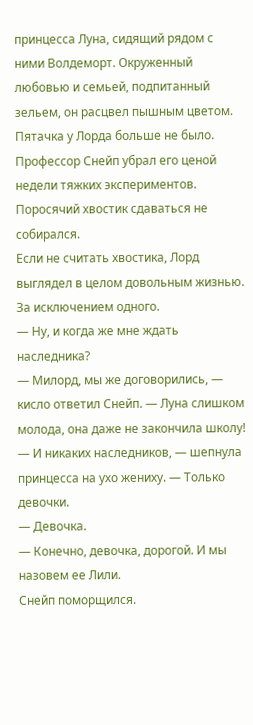принцесса Луна, сидящий рядом с ними Волдеморт. Окруженный любовью и семьей, подпитанный зельем, он расцвел пышным цветом.
Пятачка у Лорда больше не было. Профессор Снейп убрал его ценой недели тяжких экспериментов. Поросячий хвостик сдаваться не собирался.
Если не считать хвостика, Лорд выглядел в целом довольным жизнью.
За исключением одного.
— Ну, и когда же мне ждать наследника?
— Милорд, мы же договорились, — кисло ответил Снейп. — Луна слишком молода, она даже не закончила школу!
— И никаких наследников, — шепнула принцесса на ухо жениху. — Только девочки.
— Девочка.
— Конечно, девочка, дорогой. И мы назовем ее Лили.
Снейп поморщился.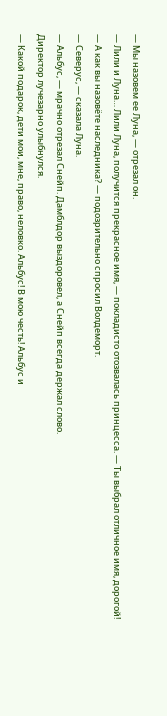— Мы назовем ее Луна, — отрезал он.
— Лили и Луна… Лили Луна, получится прекрасное имя, — покладисто отозвалась принцесса. — Ты выбрал отличное имя, дорогой!
— А как вы назовёте наследника? — подозрительно спросил Волдеморт.
— Северус, — сказала Луна.
— Альбус, — мрачно отрезал Снейп. Дамблдор выздоровел, а Снейп всегда держал слово.
Директор лучезарно улыбнулся.
— Какой подарок, дети мои, мне, право, неловко. Альбус! В мою честь! Альбус и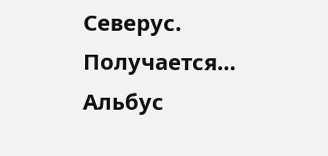Северус. Получается… Альбус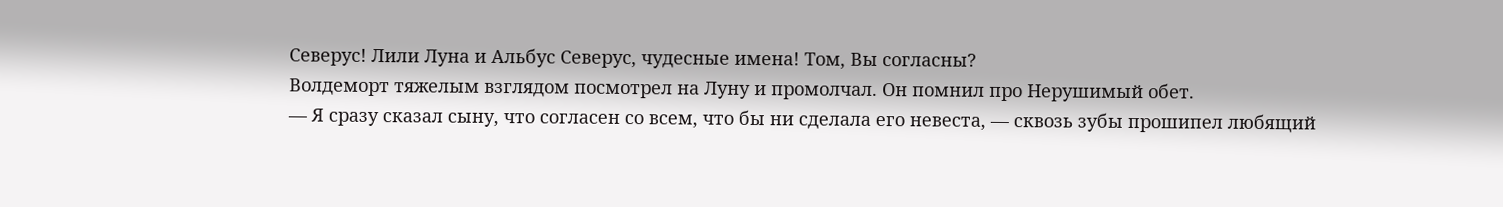Северус! Лили Луна и Альбус Северус, чудесные имена! Том, Вы согласны?
Волдеморт тяжелым взглядом посмотрел на Луну и промолчал. Он помнил про Нерушимый обет.
— Я сразу сказал сыну, что согласен со всем, что бы ни сделала его невеста, — сквозь зубы прошипел любящий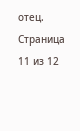отец.
Страница 11 из 12